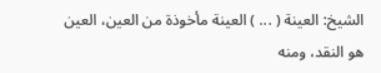الشيخ: العينة ( ... ) العينة مأخوذة من العين، العين هو النقد، ومنه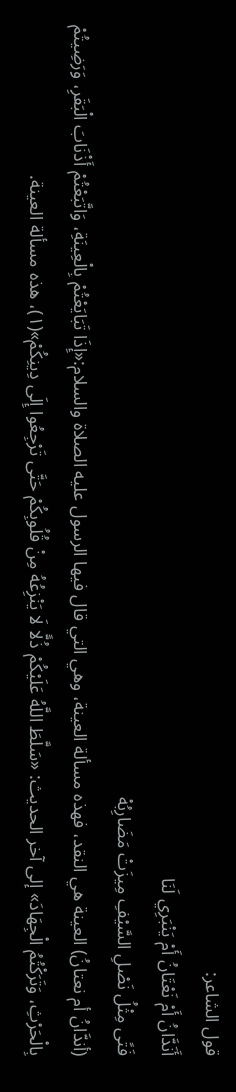قول الشاعر:
أَنَدَّانُ أَمْ نَعْتَانُ أَمْ يَنْبَرِي لَنَا
فَتًى مِثْلُ نَصْلِ السَّيْفِ مِيزَتْ مَضَارِبُهْ
(أندَّانُ أم نعتانُ) العينة هي النقد، فهذه مسألة العينة، وهي التي قال فيها الرسول عليه الصلاة والسلام:«إِذَا تَبَايَعْتُمْ بِالْعِينَةِ، وَاتَّبَعْتُمْ أَذْنَابَ الْبَقَرِ، وَرَضِيتُمْ بِالْحَرْثِ، وَتَرَكْتُمُ الْجِهَادَ» إلى آخر الحديث: «سَلَّطَ اللَّهُ عَلَيْكُمْ ذُلًّا لَا يَنْزِعُهُ مِنْ قُلُوبِكُمْ حَتَّى تَرْجِعُوا إِلَى دِينِكُمْ»(١)، هذه مسألة العينة.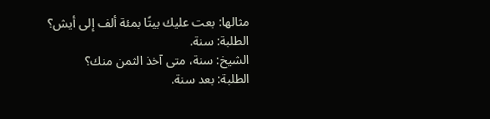مثالها: بعت عليك بيتًا بمئة ألف إلى أيش؟
الطلبة: سنة.
الشيخ: سنة، متى آخذ الثمن منك؟
الطلبة: بعد سنة.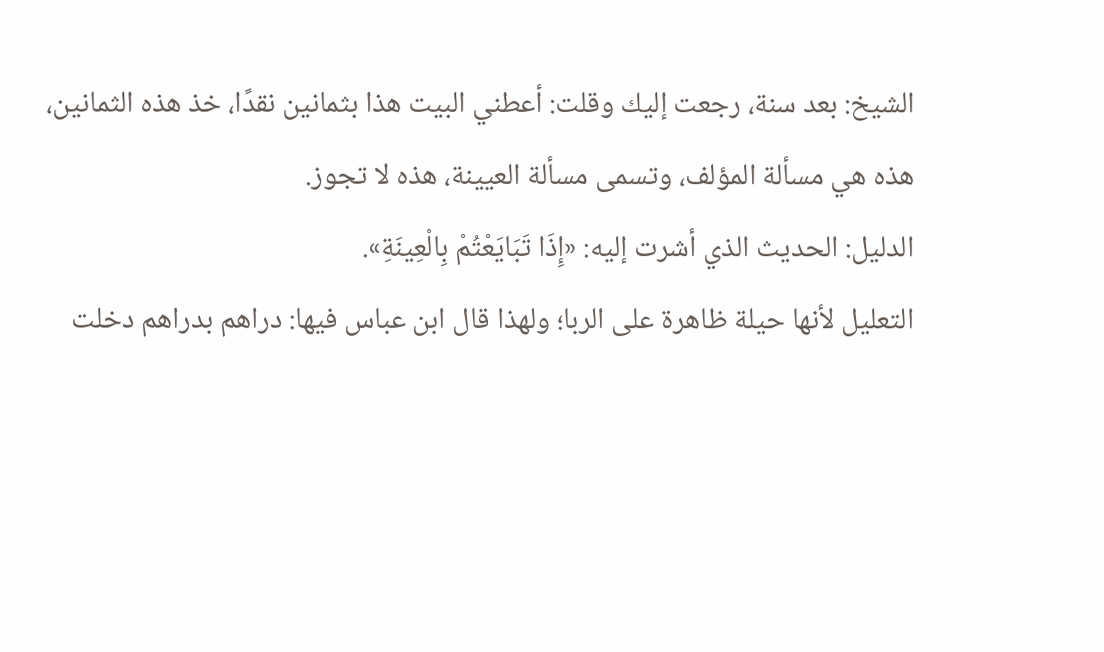الشيخ: بعد سنة، رجعت إليك وقلت: أعطني البيت هذا بثمانين نقدًا، خذ هذه الثمانين، هذه هي مسألة المؤلف، وتسمى مسألة العيينة، هذه لا تجوز.
الدليل: الحديث الذي أشرت إليه: «إِذَا تَبَايَعْتُمْ بِالْعِينَةِ».
التعليل لأنها حيلة ظاهرة على الربا؛ ولهذا قال ابن عباس فيها: دراهم بدراهم دخلت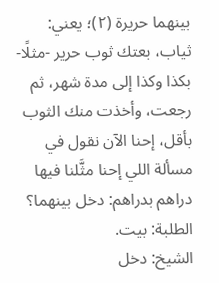بينهما حريرة (٢)؛ يعني: ثياب، بعتك ثوب حرير -مثلًا- بكذا وكذا إلى مدة شهر، ثم رجعت، وأخذت منك الثوب بأقل، إحنا الآن نقول في مسألة اللي إحنا مثَّلنا فيها دراهم بدراهم: دخل بينهما؟
الطلبة: بيت.
الشيخ: دخل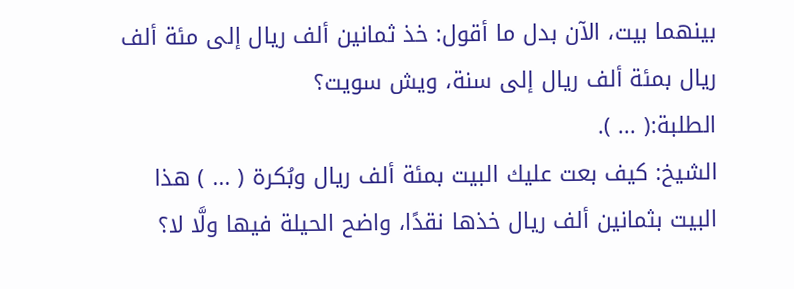بينهما بيت، الآن بدل ما أقول: خذ ثمانين ألف ريال إلى مئة ألف ريال بمئة ألف ريال إلى سنة، ويش سويت؟
الطلبة:( ... ).
الشيخ: كيف بعت عليك البيت بمئة ألف ريال وبُكرة ( ... ) هذا البيت بثمانين ألف ريال خذها نقدًا، واضح الحيلة فيها ولَّا لا؟